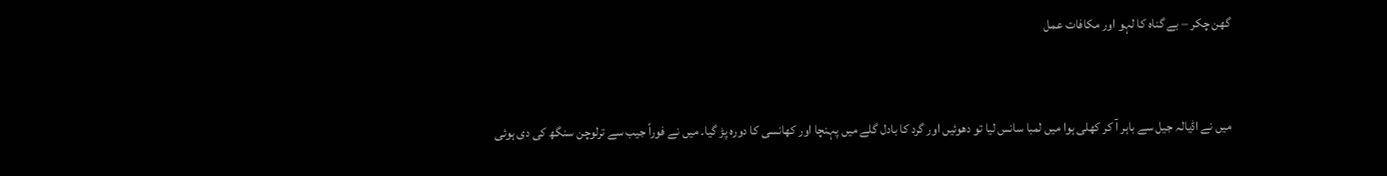گھن چکر – بے گناہ کا لہو اور مکافات عمل


میں نے اڈیالہ جیل سے باہر آ کر کھلی ہوا میں لمبا سانس لیا تو دھوئیں اور گرد کا بادل گلے میں پہنچا اور کھانسی کا دورہ پڑ گیا۔ میں نے فوراً جیب سے ترلوچن سنگھ کی دی ہوئی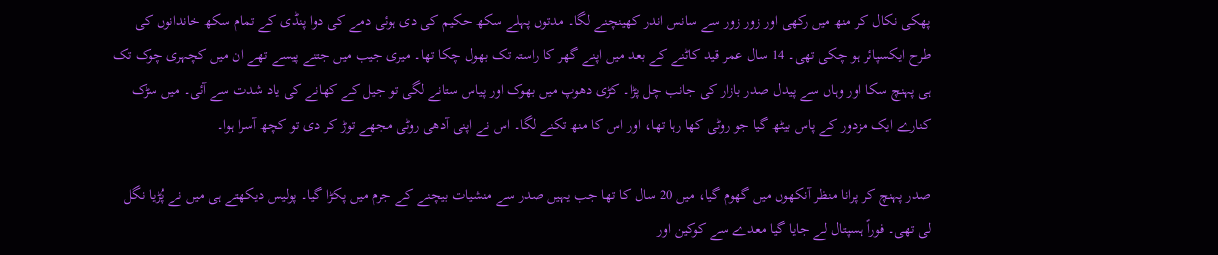پھکی نکال کر منھ میں رکھی اور زور زور سے سانس اندر کھینچنے لگا۔ مدتوں پہلے سکھ حکیم کی دی ہوئی دمے کی دوا پنڈی کے تمام سکھ خاندانوں کی طرح ایکسپائر ہو چکی تھی۔ 14 سال عمر قید کاٹنے کے بعد میں اپنے گھر کا راستہ تک بھول چکا تھا۔ میری جیب میں جتنے پیسے تھے ان میں کچہری چوک تک ہی پہنچ سکا اور وہاں سے پیدل صدر بازار کی جانب چل پڑا۔ کڑی دھوپ میں بھوک اور پیاس ستانے لگی تو جیل کے کھانے کی یاد شدت سے آئی۔ میں سڑک کنارے ایک مزدور کے پاس بیٹھ گیا جو روٹی کھا رہا تھا، اور اس کا منھ تکنے لگا۔ اس نے اپنی آدھی روٹی مجھے توڑ کر دی تو کچھ آسرا ہوا۔

صدر پہنچ کر پرانا منظر آنکھوں میں گھوم گیا، میں 20 سال کا تھا جب یہیں صدر سے منشیات بیچنے کے جرم میں پکڑا گیا۔ پولیس دیکھتے ہی میں نے پُڑیا نگل لی تھی۔ فوراً ہسپتال لے جایا گیا معدے سے کوکین اور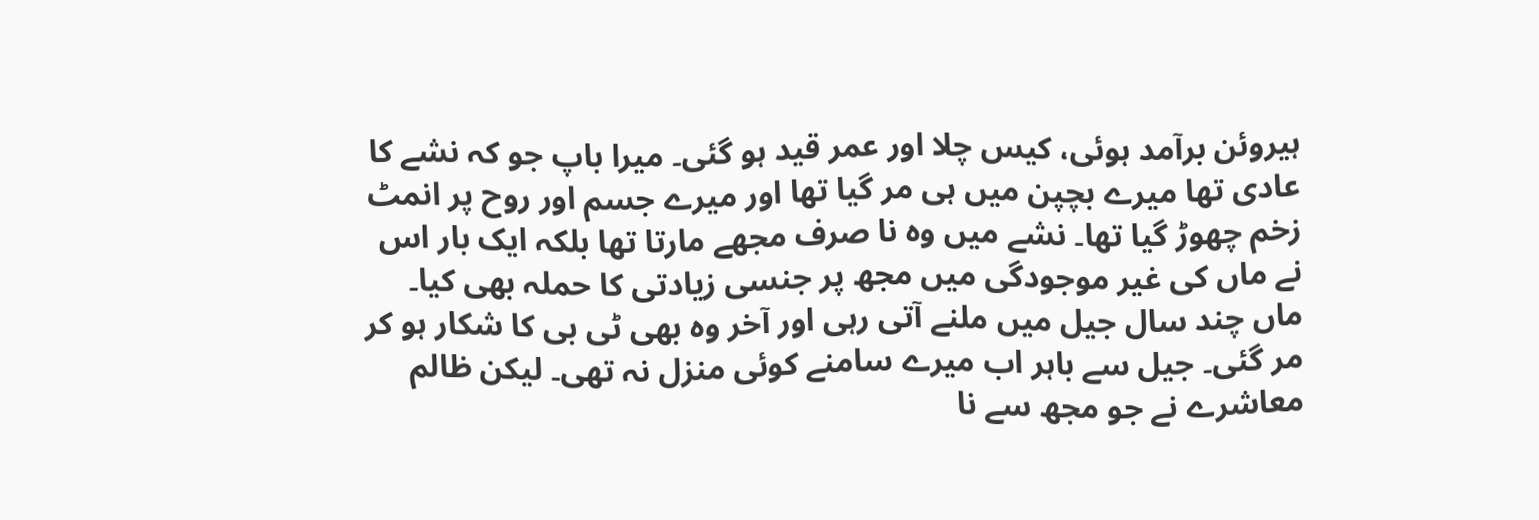ہیروئن برآمد ہوئی، کیس چلا اور عمر قید ہو گئی۔ میرا باپ جو کہ نشے کا عادی تھا میرے بچپن میں ہی مر گیا تھا اور میرے جسم اور روح پر انمٹ زخم چھوڑ گیا تھا۔ نشے میں وہ نا صرف مجھے مارتا تھا بلکہ ایک بار اس نے ماں کی غیر موجودگی میں مجھ پر جنسی زیادتی کا حملہ بھی کیا۔ ماں چند سال جیل میں ملنے آتی رہی اور آخر وہ بھی ٹی بی کا شکار ہو کر مر گئی۔ جیل سے باہر اب میرے سامنے کوئی منزل نہ تھی۔ لیکن ظالم معاشرے نے جو مجھ سے نا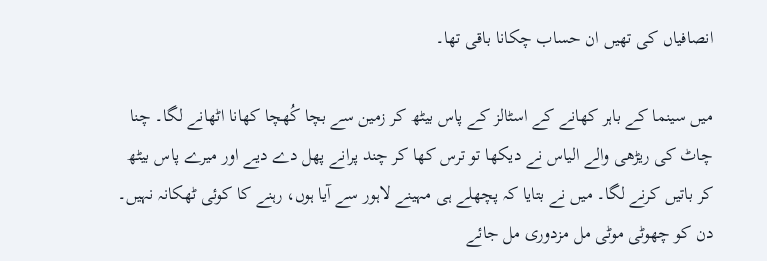انصافیاں کی تھیں ان حساب چکانا باقی تھا۔

میں سینما کے باہر کھانے کے اسٹالز کے پاس بیٹھ کر زمین سے بچا کُھچا کھانا اٹھانے لگا۔ چنا چاٹ کی ریڑھی والے الیاس نے دیکھا تو ترس کھا کر چند پرانے پھل دے دیے اور میرے پاس بیٹھ کر باتیں کرنے لگا۔ میں نے بتایا کہ پچھلے ہی مہینے لاہور سے آیا ہوں، رہنے کا کوئی ٹھکانہ نہیں۔ دن کو چھوٹی موٹی مل مزدوری مل جائے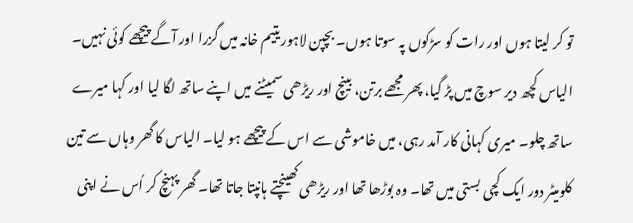تو کر لیتا ہوں اور رات کو سڑکوں پہ سوتا ہوں۔ بچپن لاہور یتیم خانہ میں گزرا اور آگے پیچھے کوئی نہیں۔ الیاس کچھ دیر سوچ میں پڑ گیا، پھر مجھے برتن، بینچ اور ریڑھی سمیٹنے میں اپنے ساتھ لگا لیا اور کہا میرے ساتھ چلو۔ میری کہانی کار آمد رہی، میں خاموشی سے اس کے پیچھے ہو لیا۔ الیاس کا گھر وہاں سے تین کلومیٹر دور ایک کچی بستی میں تھا۔ وہ بوڑھا تھا اور ریڑھی کھینچتے ہانپتا جاتا تھا۔ گھر پہنچ کر اُس نے اپنی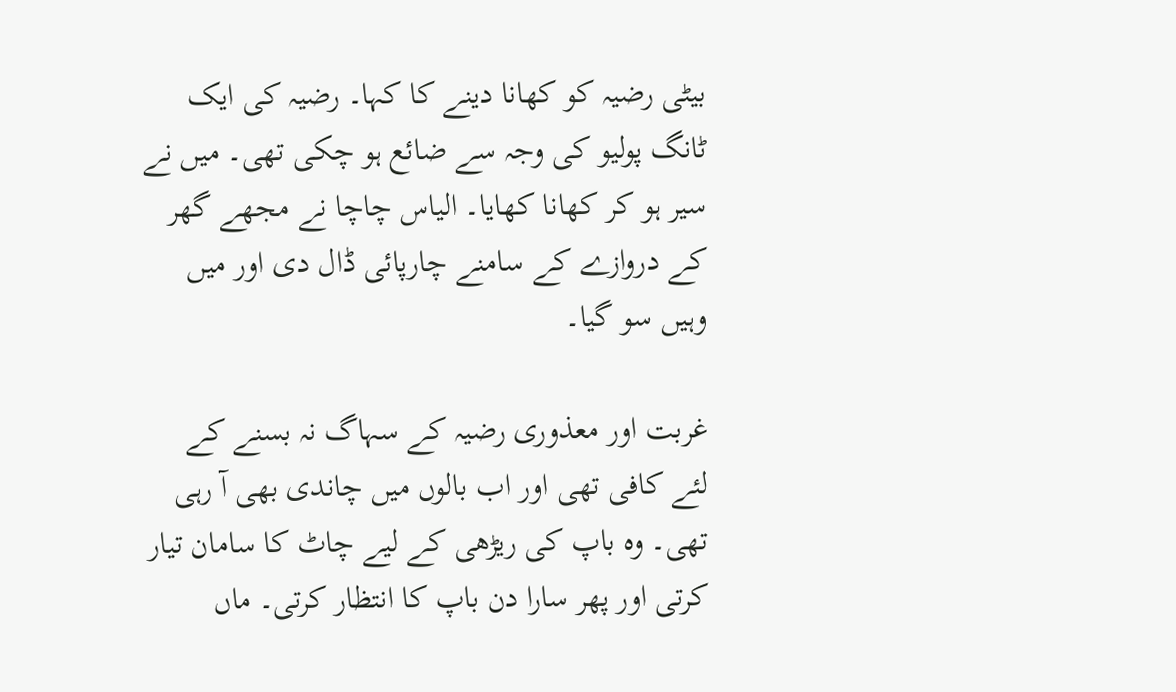بیٹی رضیہ کو کھانا دینے کا کہا۔ رضیہ کی ایک ٹانگ پولیو کی وجہ سے ضائع ہو چکی تھی۔ میں نے سیر ہو کر کھانا کھایا۔ الیاس چاچا نے مجھے گھر کے دروازے کے سامنے چارپائی ڈال دی اور میں وہیں سو گیا۔

غربت اور معذوری رضیہ کے سہاگ نہ بسنے کے لئے کافی تھی اور اب بالوں میں چاندی بھی آ رہی تھی۔ وہ باپ کی ریڑھی کے لیے چاٹ کا سامان تیار کرتی اور پھر سارا دن باپ کا انتظار کرتی۔ ماں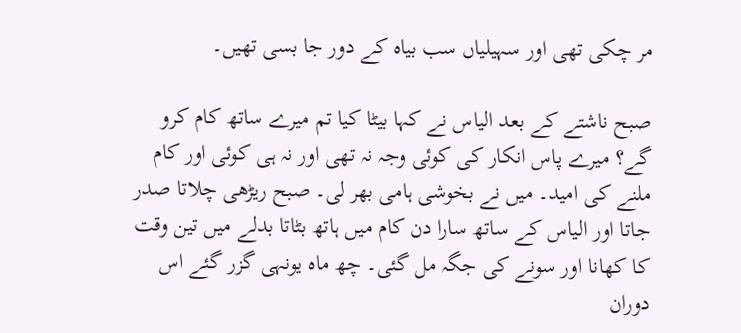مر چکی تھی اور سہیلیاں سب بیاہ کے دور جا بسی تھیں۔

صبح ناشتے کے بعد الیاس نے کہا بیٹا کیا تم میرے ساتھ کام کرو گے؟ میرے پاس انکار کی کوئی وجہ نہ تھی اور نہ ہی کوئی اور کام ملنے کی امید۔ میں نے بخوشی ہامی بھر لی۔ صبح ریڑھی چلاتا صدر جاتا اور الیاس کے ساتھ سارا دن کام میں ہاتھ بٹاتا بدلے میں تین وقت کا کھانا اور سونے کی جگہ مل گئی۔ چھ ماہ یونہی گزر گئے اس دوران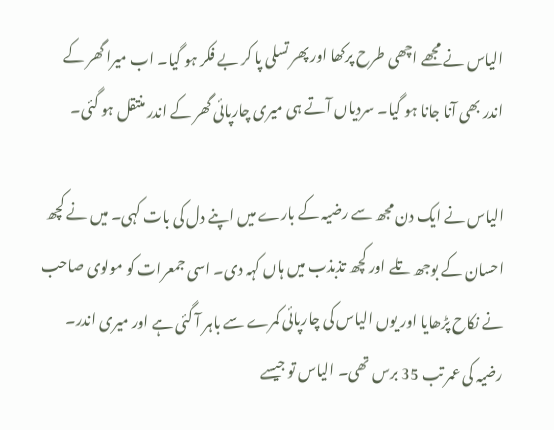الیاس نے مجھے اچھی طرح پرکھا اور پھر تسلی پا کر بے فکر ہو گیا۔ اب میرا گھر کے اندر بھی آنا جانا ہو گیا۔ سردیاں آتے ہی میری چارپائی گھر کے اندر منتقل ہو گئی۔

الیاس نے ایک دن مجھ سے رضیہ کے بارے میں اپنے دل کی بات کہی۔ میں نے کچھ احسان کے بوجھ تلے اور کچھ تذبذب میں ہاں کہہ دی۔ اسی جمعرات کو مولوی صاحب نے نکاح پڑھایا اور یوں الیاس کی چارپائی کمرے سے باہر آ گئی ہے اور میری اندر۔ رضیہ کی عمر تب 35 برس تھی۔ الیاس تو جیسے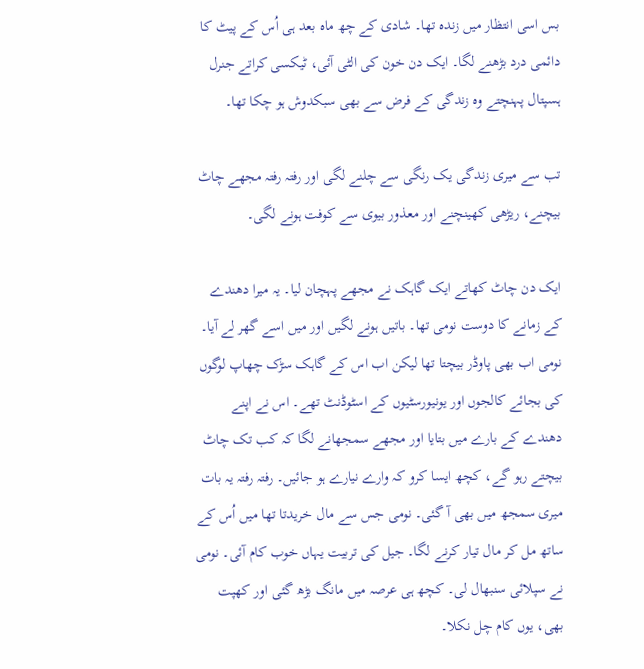بس اسی انتظار میں زندہ تھا۔ شادی کے چھ ماہ بعد ہی اُس کے پیٹ کا دائمی درد بڑھنے لگا۔ ایک دن خون کی الٹی آئی، ٹیکسی کراتے جنرل ہسپتال پہنچتے وہ زندگی کے فرض سے بھی سبکدوش ہو چکا تھا۔

تب سے میری زندگی یک رنگی سے چلنے لگی اور رفتہ رفتہ مجھے چاٹ بیچنے، ریڑھی کھینچنے اور معذور بیوی سے کوفت ہونے لگی۔

ایک دن چاٹ کھاتے ایک گاہک نے مجھے پہچان لیا۔ یہ میرا دھندے کے زمانے کا دوست نومی تھا۔ باتیں ہونے لگیں اور میں اسے گھر لے آیا۔ نومی اب بھی پاوڈر بیچتا تھا لیکن اب اس کے گاہک سڑک چھاپ لوگوں کی بجائے کالجوں اور یونیورسٹیوں کے اسٹوڈنٹ تھے۔ اس نے اپنے دھندے کے بارے میں بتایا اور مجھے سمجھانے لگا کہ کب تک چاٹ بیچتے رہو گے، کچھ ایسا کرو کہ وارے نیارے ہو جائیں۔ رفتہ رفتہ یہ بات میری سمجھ میں بھی آ گئی۔ نومی جس سے مال خریدتا تھا میں اُس کے ساتھ مل کر مال تیار کرنے لگا۔ جیل کی تربیت یہاں خوب کام آئی۔ نومی نے سپلائی سنبھال لی۔ کچھ ہی عرصہ میں مانگ بڑھ گئی اور کھپت بھی، یوں کام چل نکلا۔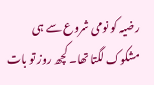رضیہ کو نومی شروع سے ہی مشکوک لگتا تھا۔ کچھ روز تو بات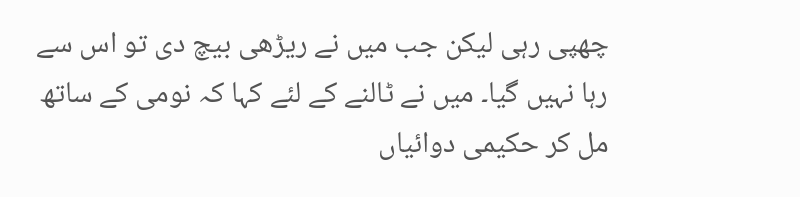چھپی رہی لیکن جب میں نے ریڑھی بیچ دی تو اس سے رہا نہیں گیا۔ میں نے ٹالنے کے لئے کہا کہ نومی کے ساتھ مل کر حکیمی دوائیاں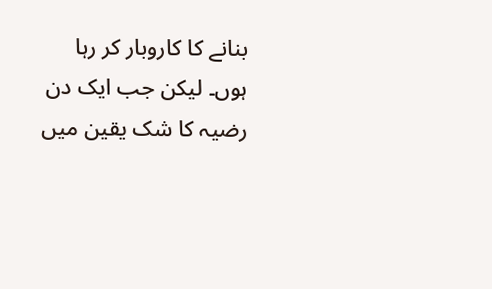بنانے کا کاروبار کر رہا ہوں۔ لیکن جب ایک دن رضیہ کا شک یقین میں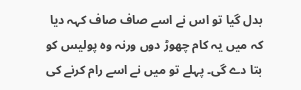بدل گیا تو اس نے اسے صاف صاف کہہ دیا کہ میں یہ کام چھوڑ دوں ورنہ وہ پولیس کو بتا دے گی۔ پہلے تو میں نے اسے رام کرنے کی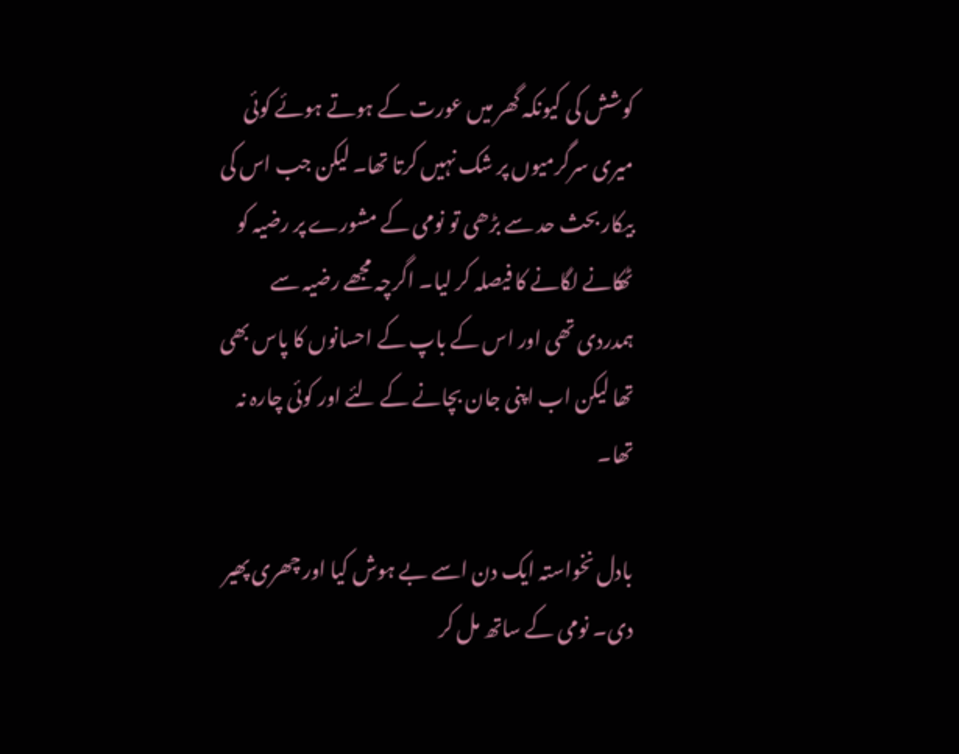کوشش کی کیونکہ گھر میں عورت کے ہوتے ہوئے کوئی میری سرگرمیوں پر شک نہیں کرتا تھا۔ لیکن جب اس کی بیکار بحث حد سے بڑھی تو نومی کے مشورے پر رضیہ کو ٹھکانے لگانے کا فیصلہ کر لیا۔ اگرچہ مجھے رضیہ سے ہمدردی تھی اور اس کے باپ کے احسانوں کا پاس بھی تھا لیکن اب اپنی جان بچانے کے لئے اور کوئی چارہ نہ تھا۔

بادل نخواستہ ایک دن اسے بے ہوش کیا اور چھری پھیر دی۔ نومی کے ساتھ مل کر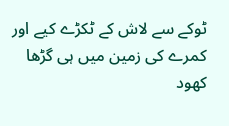ٹوکے سے لاش کے ٹکڑے کیے اور کمرے کی زمین میں ہی گڑھا کھود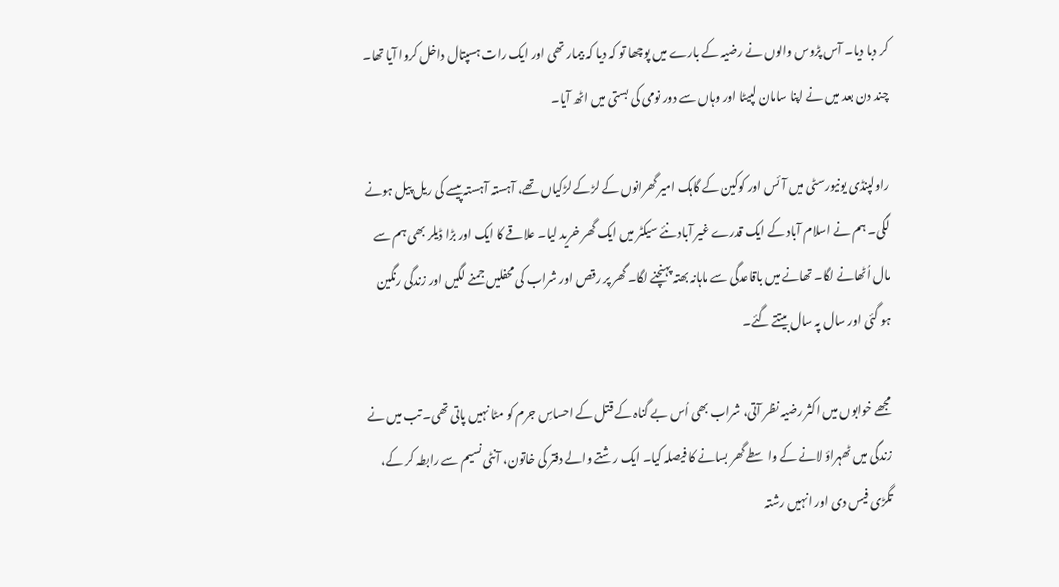کر دبا دیا۔ آس پڑوس والوں نے رضیہ کے بارے میں پوچھا تو کہ دیا کہ بیمار تھی اور ایک رات ہسپتال داخل کروا آیا تھا۔ چند دن بعد میں نے اپنا سامان لپیٹا اور وہاں سے دور نومی کی بستی میں اٹھ آیا۔

راولپنڈی یونیورسٹی میں آئس اور کوکین کے گاہک امیر گھرانوں کے لڑکے لڑکیاں تھے، آہستہ آہستہ پیسے کی ریل پیل ہونے لگی۔ ہم نے اسلام آباد کے ایک قدرے غیر آباد نئے سیکٹر میں ایک گھر خرید لیا۔ علاقے کا ایک اور بڑا ڈیلر بھی ہم سے مال اُٹھانے لگا۔ تھانے میں باقاعدگی سے ماہانہ بھتہ پہنچنے لگا۔ گھر پر رقص اور شراب کی محفلیں جمنے لگیں اور زندگی رنگین ہو گئی اور سال پہ سال بیتتے گئے۔

مجھے خوابوں میں اکثر رضیہ نظر آتی، شراب بھی اُس بے گناہ کے قتل کے احساسِ جرم کو مٹا نہیں پاتی تھی۔ تب میں نے زندگی میں ٹھہراؤ لانے کے واسطے گھر بسانے کا فیصلہ کیا۔ ایک رشتے والے دفتر کی خاتون، آنٹی نسیم سے رابطہ کر کے، تگڑی فیس دی اور انہیں رشتہ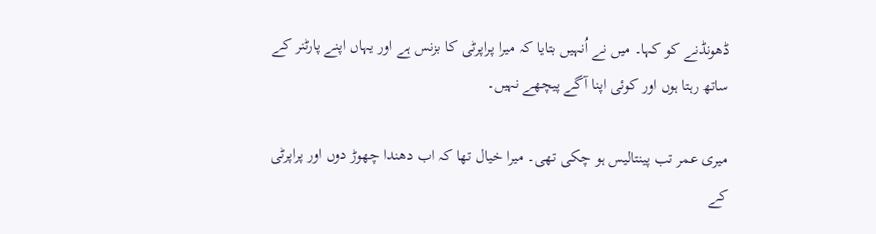ڈھونڈنے کو کہا۔ میں نے اُنہیں بتایا کہ میرا پراپرٹی کا بزنس ہے اور یہاں اپنے پارٹنر کے ساتھ رہتا ہوں اور کوئی اپنا آگے پیچھے نہیں۔

میری عمر تب پینتالیس ہو چکی تھی۔ میرا خیال تھا کہ اب دھندا چھوڑ دوں اور پراپرٹی کے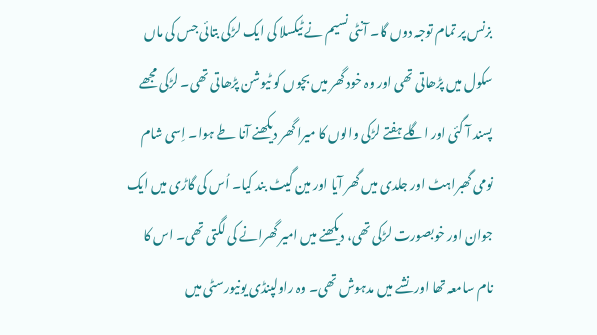بزنس پر تمام توجہ دوں گا۔ آنٹی نسیم نے ٹیکسلا کی ایک لڑکی بتائی جس کی ماں سکول میں پڑھاتی تھی اور وہ خود گھر میں بچوں کو ٹیوشن پڑھاتی تھی۔ لڑکی مجھے پسند آ گئی اور اگلے ہفتے لڑکی والوں کا میرا گھر دیکھنے آنا طے ہوا۔ اِسی شام نومی گھبراہٹ اور جلدی میں گھر آیا اور مین گیٹ بند کیا۔ اُس کی گاڑی میں ایک جوان اور خوبصورت لڑکی تھی، دیکھنے میں امیر گھرانے کی لگتی تھی۔ اس کا نام سامعہ تھا اور نشے میں مدہوش تھی۔ وہ راولپنڈی یونیورسٹی میں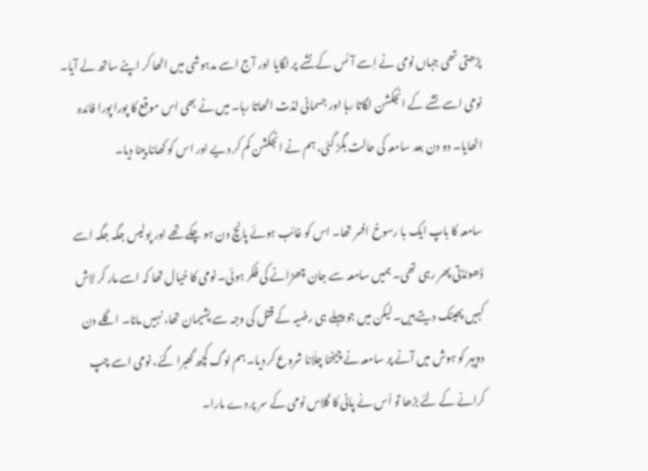پڑھتی تھی جہاں نومی نے اِسے آئس کے نشے پر لگایا اور آج اسے مدہوشی میں اٹھا کر اپنے ساتھ لے آیا۔ نومی اسے نشے کے انجکشن لگاتا رہا اور جسمانی لذت اٹھاتا رہا۔ میں نے بھی اس موقع کا پورا پورا فائدہ اٹھایا۔ دو دن بعد سامعہ کی حالت بگڑ گئی، ہم نے انجکشن کم کر دیے اور اس کو کھانا پینا دیا۔

سامعہ کا باپ ایک با رسوخ افسر تھا۔ اس کو غائب ہوئے پانچ دن ہو چکے تھے اور پولیس جگہ جگہ اسے ڈھونڈتی پھر رہی تھی۔ ہمیں سامعہ سے جان چھڑانے کی فکر ہوئی۔ نومی کا خیال تھا کہ اسے مار کر لاش کہیں پھینک دیتے ہیں۔ لیکن میں جو پہلے ہی رضیہ کے قتل کی وجہ سے پشیمان تھا، نہیں مانا۔ اگلے دن دوپہر کو ہوش میں آنے پر سامعہ نے چیخنا چلّانا شروع کر دیا۔ ہم لوگ کچھ گھبرا گئے، نومی اسے چپ کرانے کے لئے بڑھا تو اُس نے پانی کا گلاس نومی کے سر پر دے مارا۔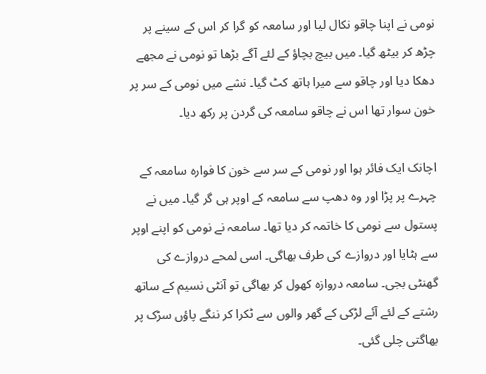نومی نے اپنا چاقو نکال لیا اور سامعہ کو گرا کر اس کے سینے پر چڑھ کر بیٹھ گیا۔ میں بیچ بچاؤ کے لئے آگے بڑھا تو نومی نے مجھے دھکا دیا اور چاقو سے میرا ہاتھ کٹ گیا۔ نشے میں نومی کے سر پر خون سوار تھا اس نے چاقو سامعہ کی گردن پر رکھ دیا۔

اچانک ایک فائر ہوا اور نومی کے سر سے خون کا فوارہ سامعہ کے چہرے پر پڑا اور وہ دھپ سے سامعہ کے اوپر ہی گر گیا۔ میں نے پستول سے نومی کا خاتمہ کر دیا تھا۔ سامعہ نے نومی کو اپنے اوپر سے ہٹایا اور دروازے کی طرف بھاگی۔ اسی لمحے دروازے کی گھنٹی بجی۔ سامعہ دروازہ کھول کر بھاگی تو آنٹی نسیم کے ساتھ رشتے کے لئے آئے لڑکی کے گھر والوں سے ٹکرا کر ننگے پاؤں سڑک پر بھاگتی چلی گئی۔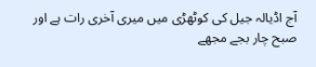آج اڈیالہ جیل کی کوٹھڑی میں میری آخری رات ہے اور صبح چار بجے مجھے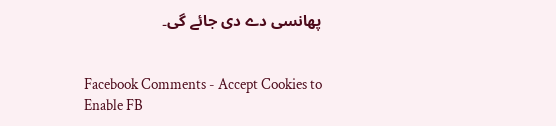پھانسی دے دی جائے گی۔


Facebook Comments - Accept Cookies to Enable FB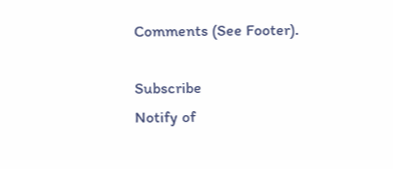Comments (See Footer).

Subscribe
Notify of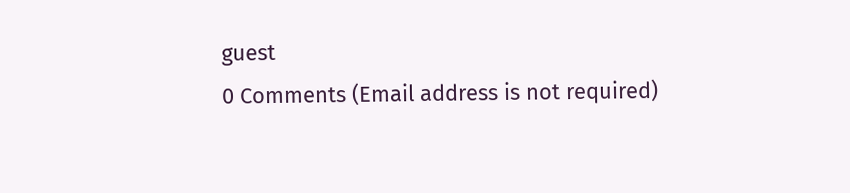guest
0 Comments (Email address is not required)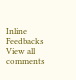Inline Feedbacks
View all comments